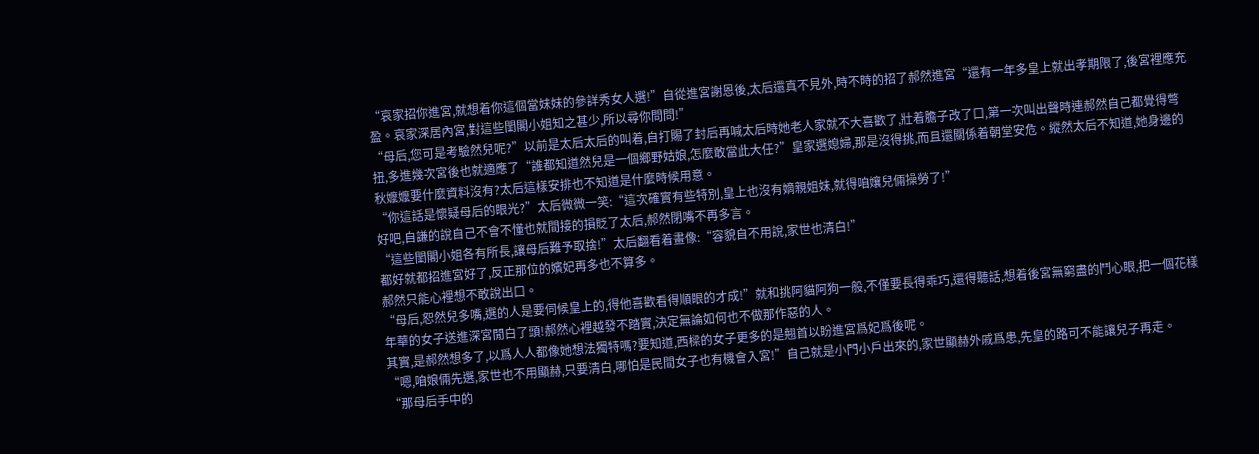“哀家招你進宮,就想着你這個當妹妹的參詳秀女人選!”自從進宮謝恩後,太后還真不見外,時不時的招了郝然進宮“還有一年多皇上就出孝期限了,後宮裡應充盈。哀家深居內宮,對這些閨閣小姐知之甚少,所以尋你問問!”
“母后,您可是考驗然兒呢?”以前是太后太后的叫着,自打賜了封后再喊太后時她老人家就不大喜歡了,壯着膽子改了口,第一次叫出聲時連郝然自己都覺得彆扭,多進幾次宮後也就適應了“誰都知道然兒是一個鄉野姑娘,怎麼敢當此大任?”皇家選媳婦,那是沒得挑,而且還關係着朝堂安危。縱然太后不知道,她身邊的秋嬤嬤要什麼資料沒有?太后這樣安排也不知道是什麼時候用意。
“你這話是懷疑母后的眼光?”太后微微一笑:“這次確實有些特別,皇上也沒有嫡親姐妹,就得咱孃兒倆操勞了!”
好吧,自謙的說自己不會不懂也就間接的損貶了太后,郝然閉嘴不再多言。
“這些閨閣小姐各有所長,讓母后難予取捨!”太后翻看着畫像:“容貌自不用說,家世也清白!”
都好就都招進宮好了,反正那位的嬪妃再多也不算多。
郝然只能心裡想不敢說出口。
“母后,恕然兒多嘴,選的人是要伺候皇上的,得他喜歡看得順眼的才成!”就和挑阿貓阿狗一般,不僅要長得乖巧,還得聽話,想着後宮無窮盡的鬥心眼,把一個花樣年華的女子送進深宮閒白了頭!郝然心裡越發不踏實,決定無論如何也不做那作惡的人。
其實,是郝然想多了,以爲人人都像她想法獨特嗎?要知道,西樑的女子更多的是翹首以盼進宮爲妃爲後呢。
“嗯,咱娘倆先選,家世也不用顯赫,只要清白,哪怕是民間女子也有機會入宮!”自己就是小門小戶出來的,家世顯赫外戚爲患,先皇的路可不能讓兒子再走。
“那母后手中的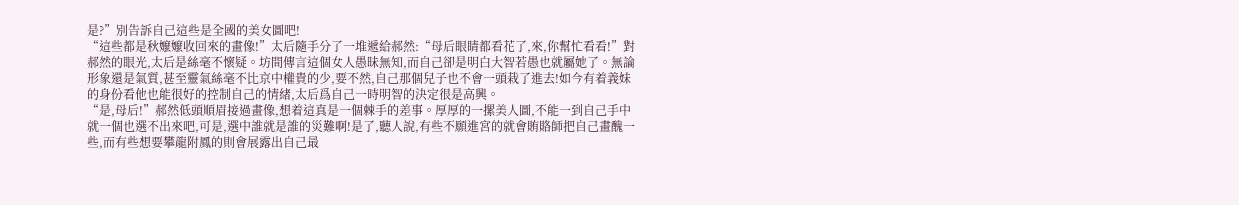是?”別告訴自己這些是全國的美女圖吧!
“這些都是秋嬤嬤收回來的畫像!”太后隨手分了一堆遞給郝然:“母后眼睛都看花了,來,你幫忙看看!”對郝然的眼光,太后是絲毫不懷疑。坊間傳言這個女人愚昧無知,而自己卻是明白大智若愚也就屬她了。無論形象還是氣質,甚至靈氣絲毫不比京中權貴的少,要不然,自己那個兒子也不會一頭栽了進去!如今有着義妹的身份看他也能很好的控制自己的情緒,太后爲自己一時明智的決定很是高興。
“是,母后!”郝然低頭順眉接過畫像,想着這真是一個棘手的差事。厚厚的一摞美人圖,不能一到自己手中就一個也選不出來吧,可是,選中誰就是誰的災難啊!是了,聽人說,有些不願進宮的就會賄賂師把自己畫醜一些,而有些想要攀龍附鳳的則會展露出自己最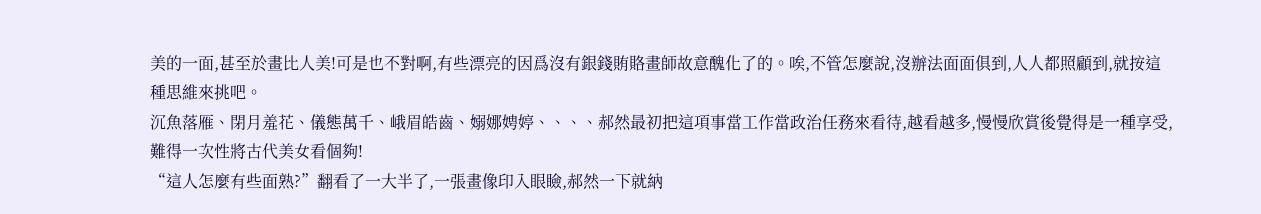美的一面,甚至於畫比人美!可是也不對啊,有些漂亮的因爲沒有銀錢賄賂畫師故意醜化了的。唉,不管怎麼說,沒辦法面面俱到,人人都照顧到,就按這種思維來挑吧。
沉魚落雁、閉月羞花、儀態萬千、峨眉皓齒、嫋娜娉婷、、、、郝然最初把這項事當工作當政治任務來看待,越看越多,慢慢欣賞後覺得是一種享受,難得一次性將古代美女看個夠!
“這人怎麼有些面熟?”翻看了一大半了,一張畫像印入眼瞼,郝然一下就納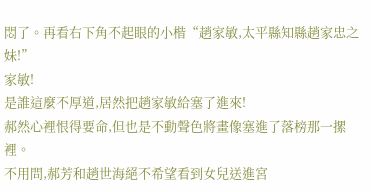悶了。再看右下角不起眼的小楷“趙家敏,太平縣知縣趙家忠之妹!”
家敏!
是誰這麼不厚道,居然把趙家敏給塞了進來!
郝然心裡恨得要命,但也是不動聲色將畫像塞進了落榜那一摞裡。
不用問,郝芳和趙世海絕不希望看到女兒送進宮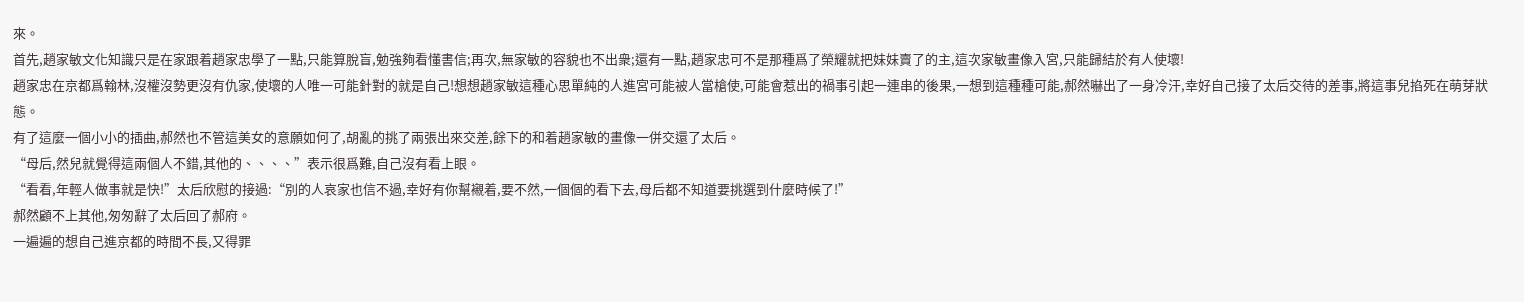來。
首先,趙家敏文化知識只是在家跟着趙家忠學了一點,只能算脫盲,勉強夠看懂書信;再次,無家敏的容貌也不出衆;還有一點,趙家忠可不是那種爲了榮耀就把妹妹賣了的主,這次家敏畫像入宮,只能歸結於有人使壞!
趙家忠在京都爲翰林,沒權沒勢更沒有仇家,使壞的人唯一可能針對的就是自己!想想趙家敏這種心思單純的人進宮可能被人當槍使,可能會惹出的禍事引起一連串的後果,一想到這種種可能,郝然嚇出了一身冷汗,幸好自己接了太后交待的差事,將這事兒掐死在萌芽狀態。
有了這麼一個小小的插曲,郝然也不管這美女的意願如何了,胡亂的挑了兩張出來交差,餘下的和着趙家敏的畫像一併交還了太后。
“母后,然兒就覺得這兩個人不錯,其他的、、、、”表示很爲難,自己沒有看上眼。
“看看,年輕人做事就是快!”太后欣慰的接過:“別的人哀家也信不過,幸好有你幫襯着,要不然,一個個的看下去,母后都不知道要挑選到什麼時候了!”
郝然顧不上其他,匆匆辭了太后回了郝府。
一遍遍的想自己進京都的時間不長,又得罪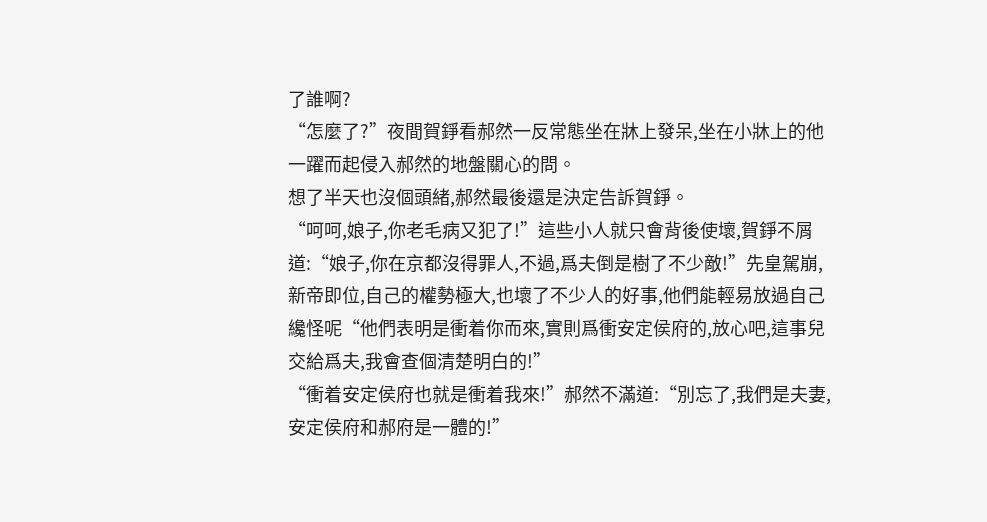了誰啊?
“怎麼了?”夜間賀錚看郝然一反常態坐在牀上發呆,坐在小牀上的他一躍而起侵入郝然的地盤關心的問。
想了半天也沒個頭緒,郝然最後還是決定告訴賀錚。
“呵呵,娘子,你老毛病又犯了!”這些小人就只會背後使壞,賀錚不屑道:“娘子,你在京都沒得罪人,不過,爲夫倒是樹了不少敵!”先皇駕崩,新帝即位,自己的權勢極大,也壞了不少人的好事,他們能輕易放過自己纔怪呢“他們表明是衝着你而來,實則爲衝安定侯府的,放心吧,這事兒交給爲夫,我會查個清楚明白的!”
“衝着安定侯府也就是衝着我來!”郝然不滿道:“別忘了,我們是夫妻,安定侯府和郝府是一體的!”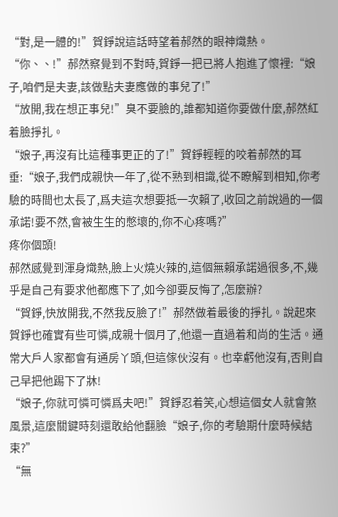“對,是一體的!”賀錚說這話時望着郝然的眼神熾熱。
“你、、!”郝然察覺到不對時,賀錚一把已將人抱進了懷裡:“娘子,咱們是夫妻,該做點夫妻應做的事兒了!”
“放開,我在想正事兒!”臭不要臉的,誰都知道你要做什麼,郝然紅着臉掙扎。
“娘子,再沒有比這種事更正的了!”賀錚輕輕的咬着郝然的耳垂:“娘子,我們成親快一年了,從不熟到相識,從不瞭解到相知,你考驗的時間也太長了,爲夫這次想要抵一次賴了,收回之前說過的一個承諾!要不然,會被生生的憋壞的,你不心疼嗎?”
疼你個頭!
郝然感覺到渾身熾熱,臉上火燒火辣的,這個無賴承諾過很多,不,幾乎是自己有要求他都應下了,如今卻要反悔了,怎麼辦?
“賀錚,快放開我,不然我反臉了!”郝然做着最後的掙扎。說起來賀錚也確實有些可憐,成親十個月了,他還一直過着和尚的生活。通常大戶人家都會有通房丫頭,但這傢伙沒有。也幸虧他沒有,否則自己早把他踢下了牀!
“娘子,你就可憐可憐爲夫吧!”賀錚忍着笑,心想這個女人就會煞風景,這麼關鍵時刻還敢給他翻臉“娘子,你的考驗期什麼時候結束?”
“無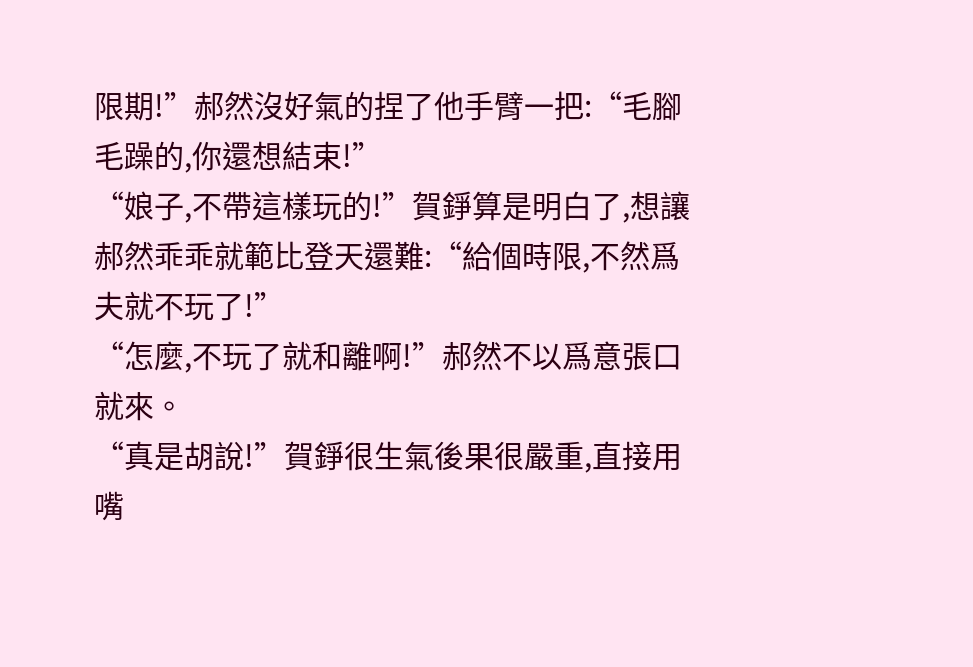限期!”郝然沒好氣的捏了他手臂一把:“毛腳毛躁的,你還想結束!”
“娘子,不帶這樣玩的!”賀錚算是明白了,想讓郝然乖乖就範比登天還難:“給個時限,不然爲夫就不玩了!”
“怎麼,不玩了就和離啊!”郝然不以爲意張口就來。
“真是胡說!”賀錚很生氣後果很嚴重,直接用嘴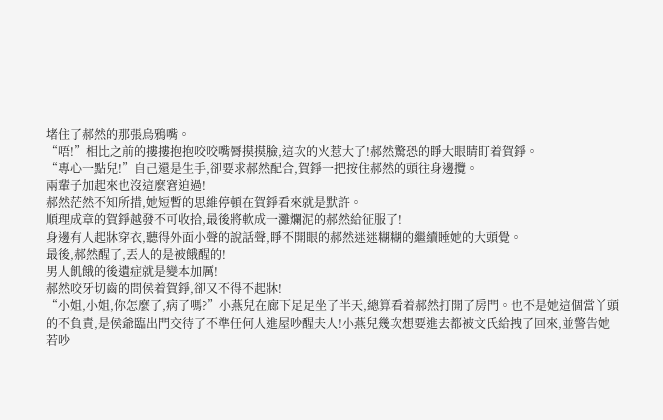堵住了郝然的那張烏鴉嘴。
“唔!”相比之前的摟摟抱抱咬咬嘴脣摸摸臉,這次的火惹大了!郝然驚恐的睜大眼睛盯着賀錚。
“專心一點兒!”自己還是生手,卻要求郝然配合,賀錚一把按住郝然的頭往身邊攬。
兩輩子加起來也沒這麼窘迫過!
郝然茫然不知所措,她短暫的思維停頓在賀錚看來就是默許。
順理成章的賀錚越發不可收拾,最後將軟成一灘爛泥的郝然給征服了!
身邊有人起牀穿衣,聽得外面小聲的說話聲,睜不開眼的郝然迷迷糊糊的繼續睡她的大頭覺。
最後,郝然醒了,丟人的是被餓醒的!
男人飢餓的後遺症就是變本加厲!
郝然咬牙切齒的問侯着賀錚,卻又不得不起牀!
“小姐,小姐,你怎麼了,病了嗎?”小燕兒在廊下足足坐了半天,總算看着郝然打開了房門。也不是她這個當丫頭的不負責,是侯爺臨出門交待了不準任何人進屋吵醒夫人!小燕兒幾次想要進去都被文氏給拽了回來,並警告她若吵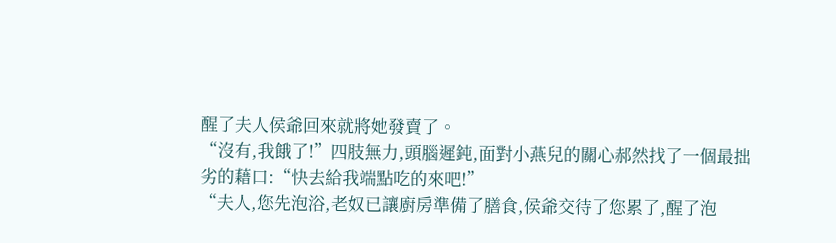醒了夫人侯爺回來就將她發賣了。
“沒有,我餓了!”四肢無力,頭腦遲鈍,面對小燕兒的關心郝然找了一個最拙劣的藉口:“快去給我端點吃的來吧!”
“夫人,您先泡浴,老奴已讓廚房準備了膳食,侯爺交待了您累了,醒了泡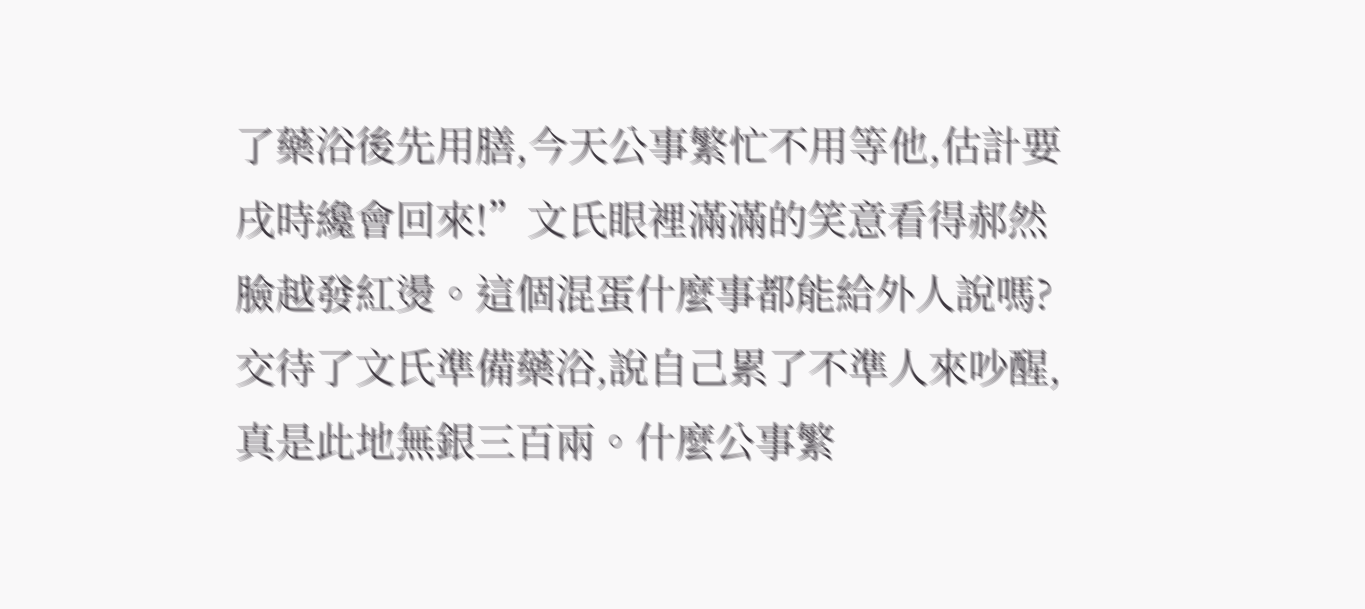了藥浴後先用膳,今天公事繁忙不用等他,估計要戌時纔會回來!”文氏眼裡滿滿的笑意看得郝然臉越發紅燙。這個混蛋什麼事都能給外人說嗎?交待了文氏準備藥浴,說自己累了不準人來吵醒,真是此地無銀三百兩。什麼公事繁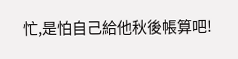忙,是怕自己給他秋後帳算吧!